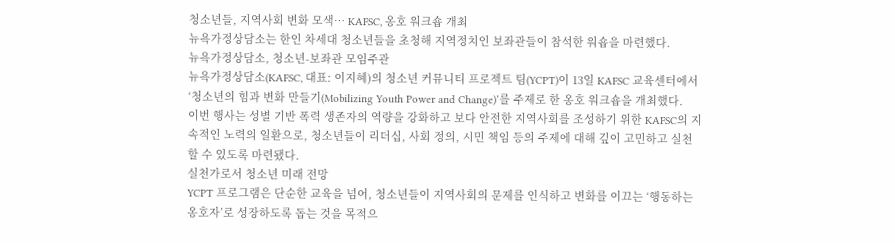청소년들, 지역사회 변화 모색… KAFSC, 옹호 워크숍 개최
뉴욕가정상담소는 한인 차세대 청소년들을 초청해 지역정치인 보좌관들이 참석한 워숍을 마련했다.
뉴욕가정상담소, 청소년-보좌관 모임주관
뉴욕가정상담소(KAFSC, 대표: 이지혜)의 청소년 커뮤니티 프로젝트 팀(YCPT)이 13일 KAFSC 교육센터에서 ‘청소년의 힘과 변화 만들기(Mobilizing Youth Power and Change)’를 주제로 한 옹호 워크숍을 개최했다.
이번 행사는 성별 기반 폭력 생존자의 역량을 강화하고 보다 안전한 지역사회를 조성하기 위한 KAFSC의 지속적인 노력의 일환으로, 청소년들이 리더십, 사회 정의, 시민 책임 등의 주제에 대해 깊이 고민하고 실천할 수 있도록 마련됐다.
실천가로서 청소년 미래 전망
YCPT 프로그램은 단순한 교육을 넘어, 청소년들이 지역사회의 문제를 인식하고 변화를 이끄는 ‘행동하는 옹호자’로 성장하도록 돕는 것을 목적으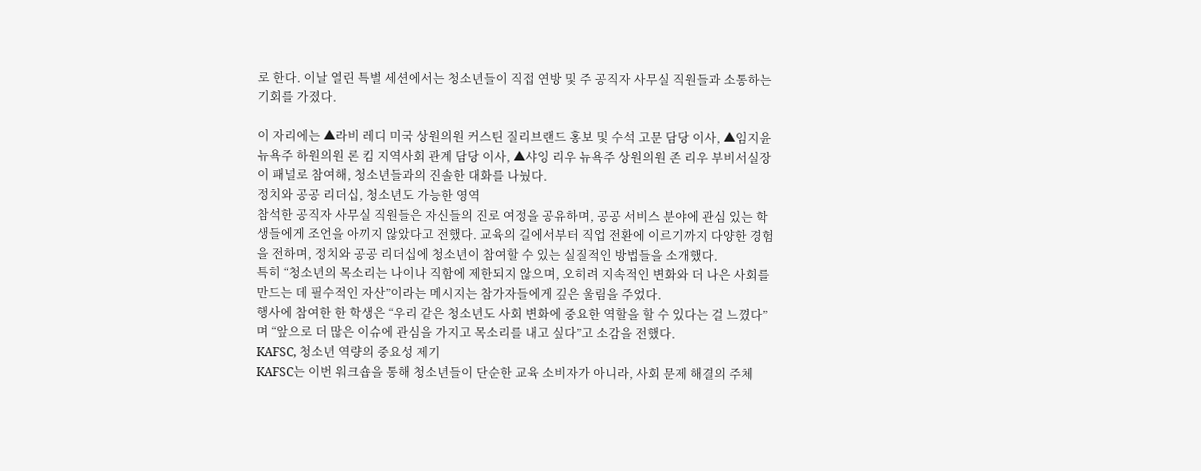로 한다. 이날 열린 특별 세션에서는 청소년들이 직접 연방 및 주 공직자 사무실 직원들과 소통하는 기회를 가졌다.

이 자리에는 ▲라비 레디 미국 상원의원 커스틴 질리브랜드 홍보 및 수석 고문 담당 이사, ▲임지윤 뉴욕주 하원의원 론 킴 지역사회 관계 담당 이사, ▲샤잉 리우 뉴욕주 상원의원 존 리우 부비서실장이 패널로 참여해, 청소년들과의 진솔한 대화를 나눴다.
정치와 공공 리더십, 청소년도 가능한 영역
참석한 공직자 사무실 직원들은 자신들의 진로 여정을 공유하며, 공공 서비스 분야에 관심 있는 학생들에게 조언을 아끼지 않았다고 전했다. 교육의 길에서부터 직업 전환에 이르기까지 다양한 경험을 전하며, 정치와 공공 리더십에 청소년이 참여할 수 있는 실질적인 방법들을 소개했다.
특히 “청소년의 목소리는 나이나 직함에 제한되지 않으며, 오히려 지속적인 변화와 더 나은 사회를 만드는 데 필수적인 자산”이라는 메시지는 참가자들에게 깊은 울림을 주었다.
행사에 참여한 한 학생은 “우리 같은 청소년도 사회 변화에 중요한 역할을 할 수 있다는 걸 느꼈다”며 “앞으로 더 많은 이슈에 관심을 가지고 목소리를 내고 싶다”고 소감을 전했다.
KAFSC, 청소년 역량의 중요성 제기
KAFSC는 이번 워크숍을 통해 청소년들이 단순한 교육 소비자가 아니라, 사회 문제 해결의 주체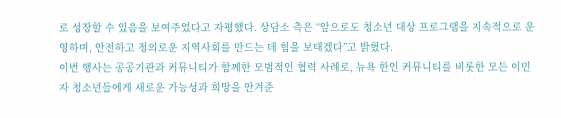로 성장할 수 있음을 보여주었다고 자평했다. 상담소 측은 “앞으로도 청소년 대상 프로그램을 지속적으로 운영하며, 안전하고 정의로운 지역사회를 만드는 데 힘을 보태겠다”고 밝혔다.
이번 행사는 공공기관과 커뮤니티가 함께한 모범적인 협력 사례로, 뉴욕 한인 커뮤니티를 비롯한 모든 이민자 청소년들에게 새로운 가능성과 희망을 안겨준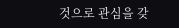것으로 관심을 갖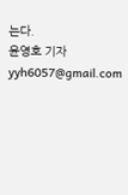는다.
윤영호 기자 yyh6057@gmail.com